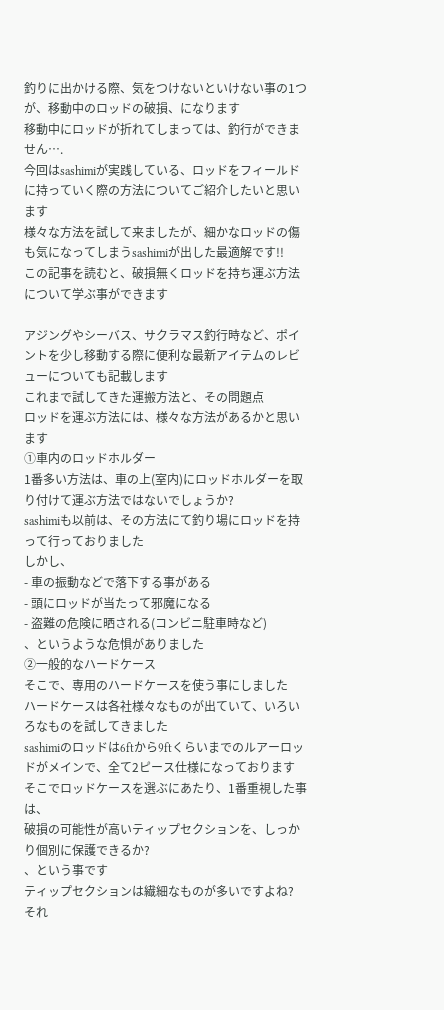釣りに出かける際、気をつけないといけない事の1つが、移動中のロッドの破損、になります
移動中にロッドが折れてしまっては、釣行ができません….
今回はsashimiが実践している、ロッドをフィールドに持っていく際の方法についてご紹介したいと思います
様々な方法を試して来ましたが、細かなロッドの傷も気になってしまうsashimiが出した最適解です!!
この記事を読むと、破損無くロッドを持ち運ぶ方法について学ぶ事ができます

アジングやシーバス、サクラマス釣行時など、ポイントを少し移動する際に便利な最新アイテムのレビューについても記載します
これまで試してきた運搬方法と、その問題点
ロッドを運ぶ方法には、様々な方法があるかと思います
①車内のロッドホルダー
1番多い方法は、車の上(室内)にロッドホルダーを取り付けて運ぶ方法ではないでしょうか?
sashimiも以前は、その方法にて釣り場にロッドを持って行っておりました
しかし、
- 車の振動などで落下する事がある
- 頭にロッドが当たって邪魔になる
- 盗難の危険に晒される(コンビニ駐車時など)
、というような危惧がありました
②一般的なハードケース
そこで、専用のハードケースを使う事にしました
ハードケースは各社様々なものが出ていて、いろいろなものを試してきました
sashimiのロッドは6ftから9ftくらいまでのルアーロッドがメインで、全て2ピース仕様になっております
そこでロッドケースを選ぶにあたり、1番重視した事は、
破損の可能性が高いティップセクションを、しっかり個別に保護できるか?
、という事です
ティップセクションは繊細なものが多いですよね?
それ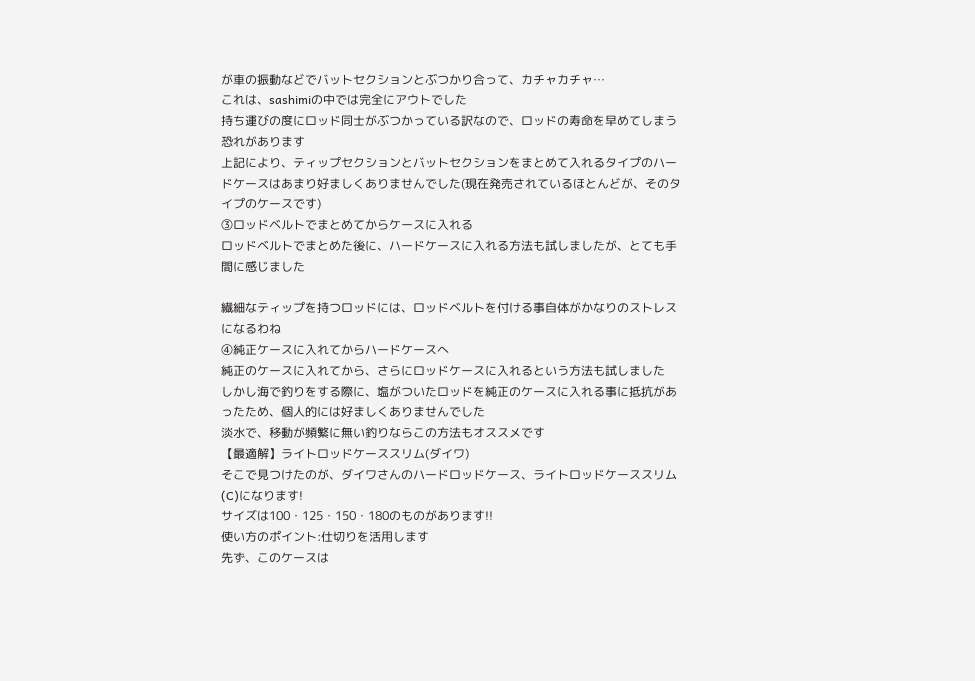が車の振動などでバットセクションとぶつかり合って、カチャカチャ…
これは、sashimiの中では完全にアウトでした
持ち運びの度にロッド同士がぶつかっている訳なので、ロッドの寿命を早めてしまう恐れがあります
上記により、ティップセクションとバットセクションをまとめて入れるタイプのハードケースはあまり好ましくありませんでした(現在発売されているほとんどが、そのタイプのケースです)
③ロッドベルトでまとめてからケースに入れる
ロッドベルトでまとめた後に、ハードケースに入れる方法も試しましたが、とても手間に感じました

繊細なティップを持つロッドには、ロッドベルトを付ける事自体がかなりのストレスになるわね
④純正ケースに入れてからハードケースへ
純正のケースに入れてから、さらにロッドケースに入れるという方法も試しました
しかし海で釣りをする際に、塩がついたロッドを純正のケースに入れる事に抵抗があったため、個人的には好ましくありませんでした
淡水で、移動が頻繁に無い釣りならこの方法もオススメです
【最適解】ライトロッドケーススリム(ダイワ)
そこで見つけたのが、ダイワさんのハードロッドケース、ライトロッドケーススリム(C)になります!
サイズは100・125・150・180のものがあります!!
使い方のポイント:仕切りを活用します
先ず、このケースは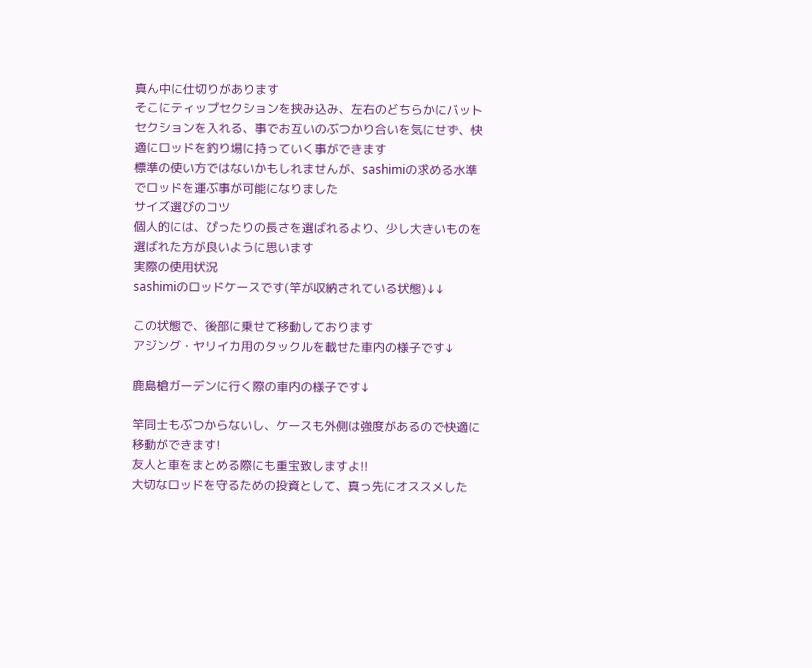真ん中に仕切りがあります
そこにティップセクションを挟み込み、左右のどちらかにバットセクションを入れる、事でお互いのぶつかり合いを気にせず、快適にロッドを釣り場に持っていく事ができます
標準の使い方ではないかもしれませんが、sashimiの求める水準でロッドを運ぶ事が可能になりました
サイズ選びのコツ
個人的には、ぴったりの長さを選ばれるより、少し大きいものを選ばれた方が良いように思います
実際の使用状況
sashimiのロッドケースです(竿が収納されている状態)↓↓

この状態で、後部に乗せて移動しております
アジング・ヤリイカ用のタックルを載せた車内の様子です↓

鹿島槍ガーデンに行く際の車内の様子です↓

竿同士もぶつからないし、ケースも外側は強度があるので快適に移動ができます!
友人と車をまとめる際にも重宝致しますよ!!
大切なロッドを守るための投資として、真っ先にオススメした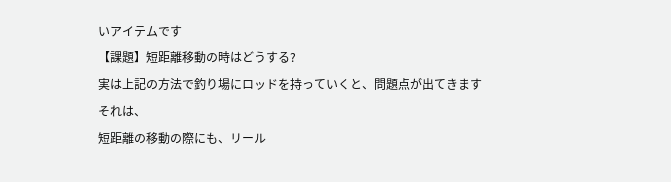いアイテムです
【課題】短距離移動の時はどうする?
実は上記の方法で釣り場にロッドを持っていくと、問題点が出てきます
それは、
短距離の移動の際にも、リール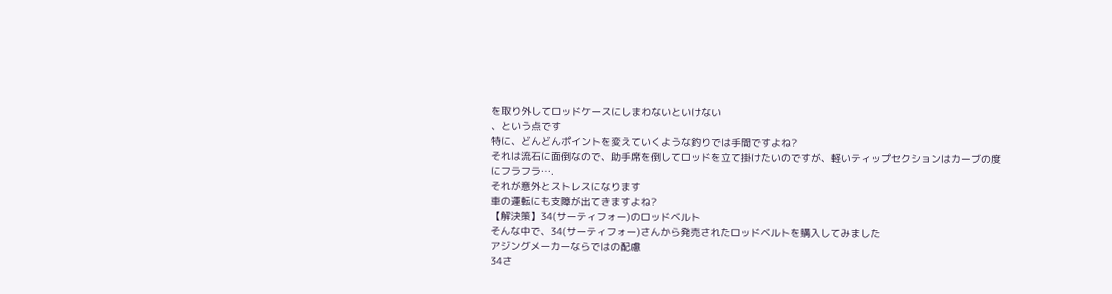を取り外してロッドケースにしまわないといけない
、という点です
特に、どんどんポイントを変えていくような釣りでは手間ですよね?
それは流石に面倒なので、助手席を倒してロッドを立て掛けたいのですが、軽いティップセクションはカーブの度にフラフラ….
それが意外とストレスになります
車の運転にも支障が出てきますよね?
【解決策】34(サーティフォー)のロッドベルト
そんな中で、34(サーティフォー)さんから発売されたロッドベルトを購入してみました
アジングメーカーならではの配慮
34さ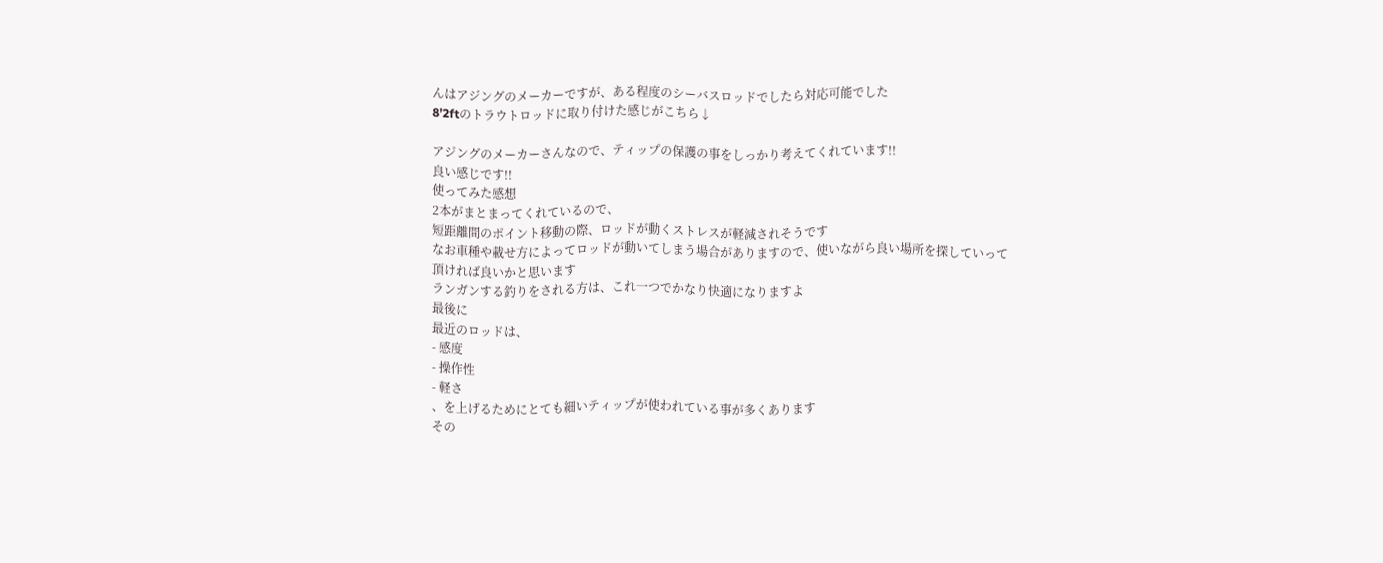んはアジングのメーカーですが、ある程度のシーバスロッドでしたら対応可能でした
8’2ftのトラウトロッドに取り付けた感じがこちら↓

アジングのメーカーさんなので、ティップの保護の事をしっかり考えてくれています!!
良い感じです!!
使ってみた感想
2本がまとまってくれているので、
短距離間のポイント移動の際、ロッドが動くストレスが軽減されそうです
なお車種や載せ方によってロッドが動いてしまう場合がありますので、使いながら良い場所を探していって頂ければ良いかと思います
ランガンする釣りをされる方は、これ一つでかなり快適になりますよ
最後に
最近のロッドは、
- 感度
- 操作性
- 軽さ
、を上げるためにとても細いティップが使われている事が多くあります
その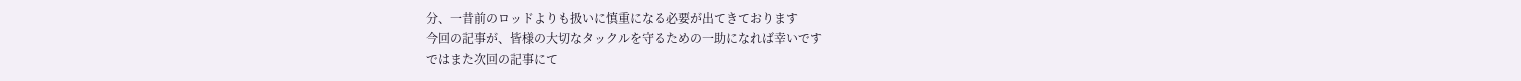分、一昔前のロッドよりも扱いに慎重になる必要が出てきております
今回の記事が、皆様の大切なタックルを守るための一助になれば幸いです
ではまた次回の記事にて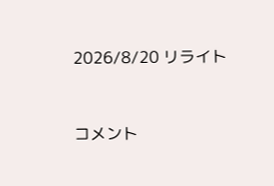2026/8/20 リライト



コメント